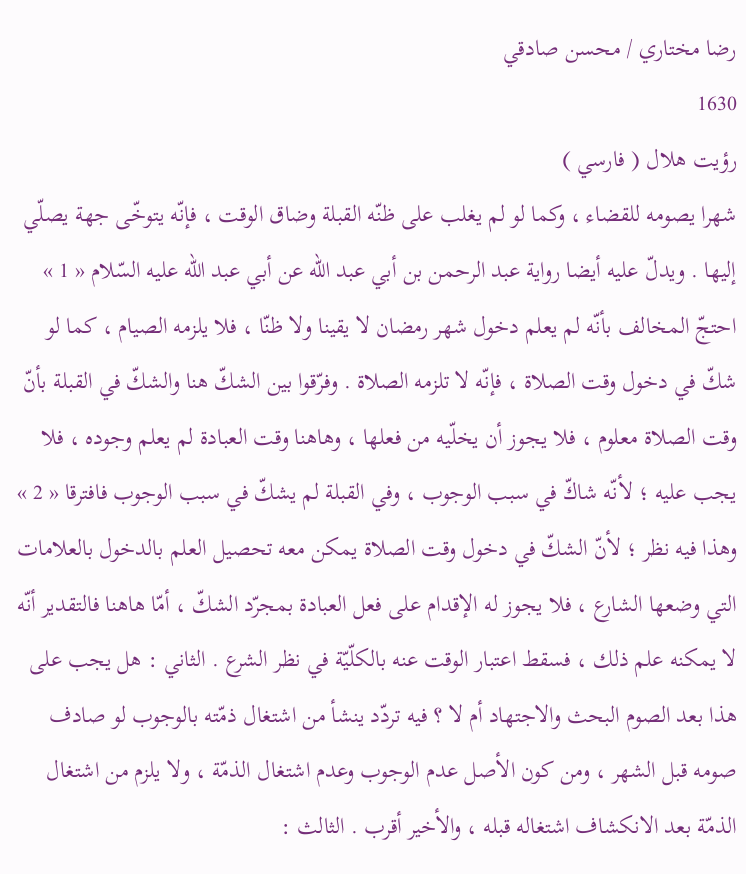رضا مختاري / محسن صادقي
1630
رؤيت هلال ( فارسي )
شهرا يصومه للقضاء ، وكما لو لم يغلب على ظنّه القبلة وضاق الوقت ، فإنّه يتوخّى جهة يصلّي إليها . ويدلّ عليه أيضا رواية عبد الرحمن بن أبي عبد الله عن أبي عبد الله عليه السّلام « 1 » احتجّ المخالف بأنّه لم يعلم دخول شهر رمضان لا يقينا ولا ظنّا ، فلا يلزمه الصيام ، كما لو شكّ في دخول وقت الصلاة ، فإنّه لا تلزمه الصلاة . وفرّقوا بين الشكّ هنا والشكّ في القبلة بأنّ وقت الصلاة معلوم ، فلا يجوز أن يخلّيه من فعلها ، وهاهنا وقت العبادة لم يعلم وجوده ، فلا يجب عليه ؛ لأنّه شاكّ في سبب الوجوب ، وفي القبلة لم يشكّ في سبب الوجوب فافترقا « 2 » وهذا فيه نظر ؛ لأنّ الشكّ في دخول وقت الصلاة يمكن معه تحصيل العلم بالدخول بالعلامات التي وضعها الشارع ، فلا يجوز له الإقدام على فعل العبادة بمجرّد الشكّ ، أمّا هاهنا فالتقدير أنّه لا يمكنه علم ذلك ، فسقط اعتبار الوقت عنه بالكلّيّة في نظر الشرع . الثاني : هل يجب على هذا بعد الصوم البحث والاجتهاد أم لا ؟ فيه تردّد ينشأ من اشتغال ذمّته بالوجوب لو صادف صومه قبل الشهر ، ومن كون الأصل عدم الوجوب وعدم اشتغال الذمّة ، ولا يلزم من اشتغال الذمّة بعد الانكشاف اشتغاله قبله ، والأخير أقرب . الثالث :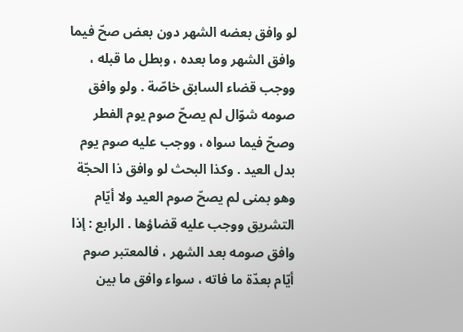لو وافق بعضه الشهر دون بعض صحّ فيما وافق الشهر وما بعده ، وبطل ما قبله ، ووجب قضاء السابق خاصّة . ولو وافق صومه شوّال لم يصحّ صوم يوم الفطر وصحّ فيما سواه ، ووجب عليه صوم يوم بدل العيد . وكذا البحث لو وافق ذا الحجّة وهو بمنى لم يصحّ صوم العيد ولا أيّام التشريق ووجب عليه قضاؤها . الرابع : إذا وافق صومه بعد الشهر ، فالمعتبر صوم أيّام بعدّة ما فاته ، سواء وافق ما بين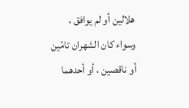هلالين أو لم يوافق ، وسواء كان الشهران تامّين أو ناقصين ، أو أحدهما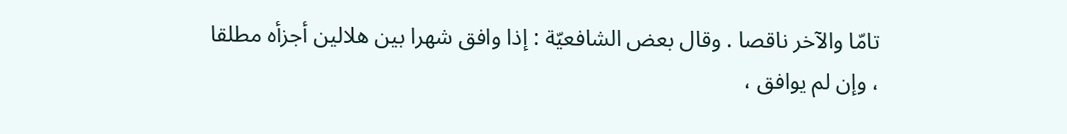تامّا والآخر ناقصا . وقال بعض الشافعيّة : إذا وافق شهرا بين هلالين أجزأه مطلقا ، وإن لم يوافق ،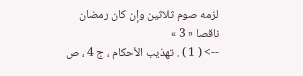لزمه صوم ثلاثين وإن كان رمضان ناقصا « 3 »
--> ( 1 ) . تهذيب الأحكام ، ج 4 ، ص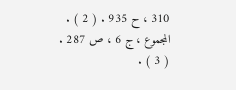310 ، ح 935 . ( 2 ) . المجموع ، ج 6 ، ص 287 . ( 3 ) .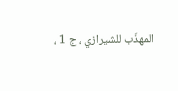المهذّب للشيرازي ، ج 1 ،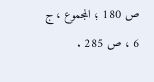ص 180 ؛ المجموع ، ج 6 ، ص 285 .